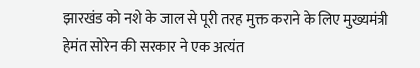झारखंड को नशे के जाल से पूरी तरह मुक्त कराने के लिए मुख्यमंत्री हेमंत सोरेन की सरकार ने एक अत्यंत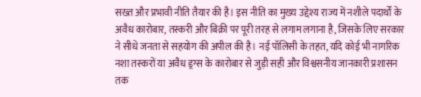सख्त और प्रभावी नीति तैयार की है। इस नीति का मुख्य उद्देश्य राज्य में नशीले पदार्थों के अवैध कारोबार, तस्करी और बिक्री पर पूरी तरह से लगाम लगाना है, जिसके लिए सरकार ने सीधे जनता से सहयोग की अपील की है। नई पॉलिसी के तहत, यदि कोई भी नागरिक नशा तस्करों या अवैध ड्रग्स के कारोबार से जुड़ी सही और विश्वसनीय जानकारी प्रशासन तक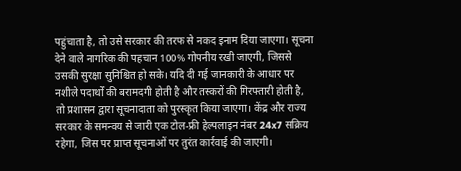पहुंचाता है, तो उसे सरकार की तरफ से नकद इनाम दिया जाएगा। सूचना देने वाले नागरिक की पहचान 100% गोपनीय रखी जाएगी, जिससे उसकी सुरक्षा सुनिश्चित हो सके। यदि दी गई जानकारी के आधार पर नशीले पदार्थों की बरामदगी होती है और तस्करों की गिरफ्तारी होती है, तो प्रशासन द्वारा सूचनादाता को पुरस्कृत किया जाएगा। केंद्र और राज्य सरकार के समन्वय से जारी एक टोल-फ्री हेल्पलाइन नंबर 24x7 सक्रिय रहेगा, जिस पर प्राप्त सूचनाओं पर तुरंत कार्रवाई की जाएगी।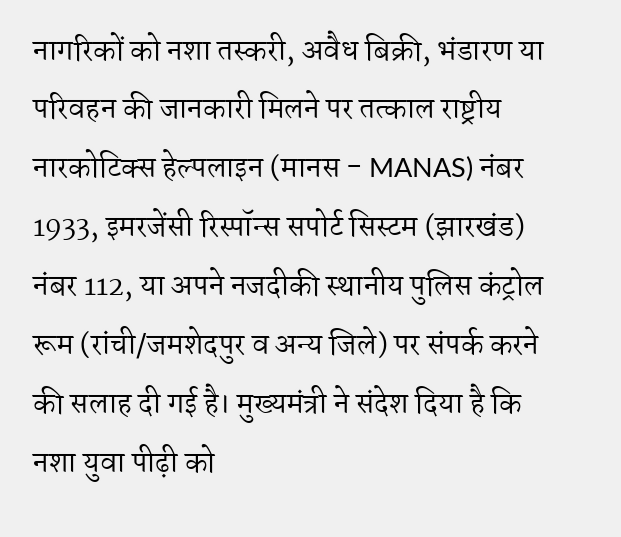नागरिकों को नशा तस्करी, अवैध बिक्री, भंडारण या परिवहन की जानकारी मिलने पर तत्काल राष्ट्रीय नारकोटिक्स हेल्पलाइन (मानस - MANAS) नंबर 1933, इमरजेंसी रिस्पॉन्स सपोर्ट सिस्टम (झारखंड) नंबर 112, या अपने नजदीकी स्थानीय पुलिस कंट्रोल रूम (रांची/जमशेदपुर व अन्य जिले) पर संपर्क करने की सलाह दी गई है। मुख्यमंत्री ने संदेश दिया है कि नशा युवा पीढ़ी को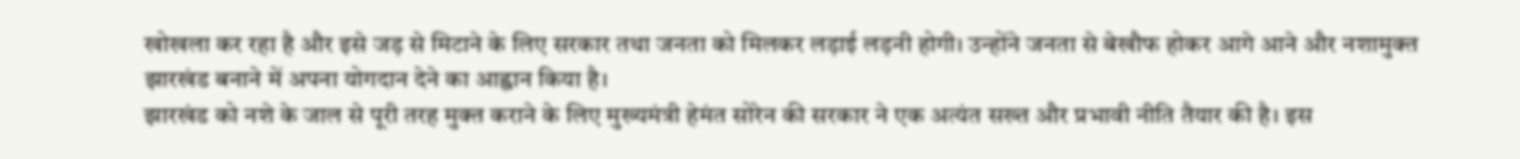खोखला कर रहा है और इसे जड़ से मिटाने के लिए सरकार तथा जनता को मिलकर लड़ाई लड़नी होगी। उन्होंने जनता से बेखौफ होकर आगे आने और नशामुक्त झारखंड बनाने में अपना योगदान देने का आह्वान किया है।
झारखंड को नशे के जाल से पूरी तरह मुक्त कराने के लिए मुख्यमंत्री हेमंत सोरेन की सरकार ने एक अत्यंत सख्त और प्रभावी नीति तैयार की है। इस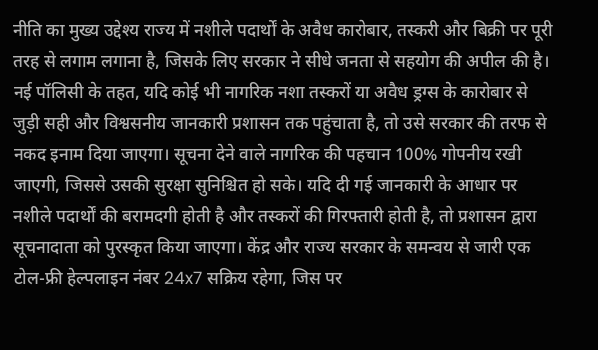नीति का मुख्य उद्देश्य राज्य में नशीले पदार्थों के अवैध कारोबार, तस्करी और बिक्री पर पूरी तरह से लगाम लगाना है, जिसके लिए सरकार ने सीधे जनता से सहयोग की अपील की है। नई पॉलिसी के तहत, यदि कोई भी नागरिक नशा तस्करों या अवैध ड्रग्स के कारोबार से जुड़ी सही और विश्वसनीय जानकारी प्रशासन तक पहुंचाता है, तो उसे सरकार की तरफ से नकद इनाम दिया जाएगा। सूचना देने वाले नागरिक की पहचान 100% गोपनीय रखी जाएगी, जिससे उसकी सुरक्षा सुनिश्चित हो सके। यदि दी गई जानकारी के आधार पर नशीले पदार्थों की बरामदगी होती है और तस्करों की गिरफ्तारी होती है, तो प्रशासन द्वारा सूचनादाता को पुरस्कृत किया जाएगा। केंद्र और राज्य सरकार के समन्वय से जारी एक टोल-फ्री हेल्पलाइन नंबर 24x7 सक्रिय रहेगा, जिस पर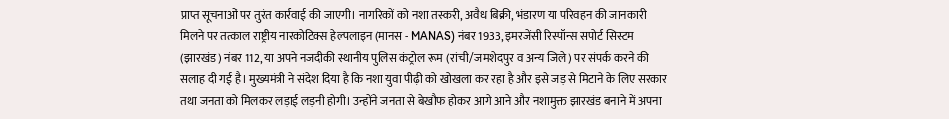प्राप्त सूचनाओं पर तुरंत कार्रवाई की जाएगी। नागरिकों को नशा तस्करी, अवैध बिक्री, भंडारण या परिवहन की जानकारी मिलने पर तत्काल राष्ट्रीय नारकोटिक्स हेल्पलाइन (मानस - MANAS) नंबर 1933, इमरजेंसी रिस्पॉन्स सपोर्ट सिस्टम (झारखंड) नंबर 112, या अपने नजदीकी स्थानीय पुलिस कंट्रोल रूम (रांची/जमशेदपुर व अन्य जिले) पर संपर्क करने की सलाह दी गई है। मुख्यमंत्री ने संदेश दिया है कि नशा युवा पीढ़ी को खोखला कर रहा है और इसे जड़ से मिटाने के लिए सरकार तथा जनता को मिलकर लड़ाई लड़नी होगी। उन्होंने जनता से बेखौफ होकर आगे आने और नशामुक्त झारखंड बनाने में अपना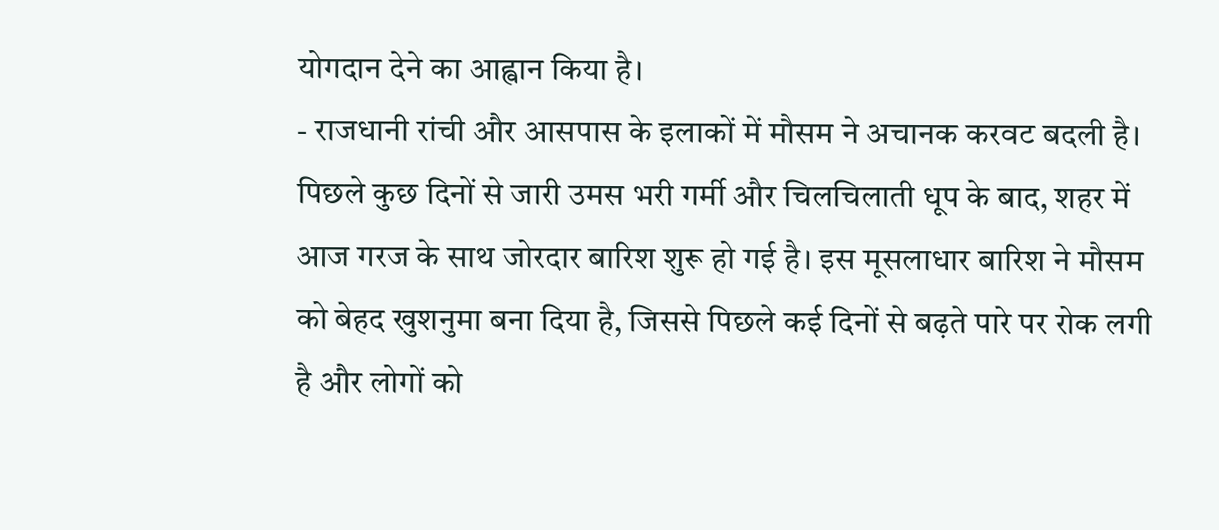योगदान देने का आह्वान किया है।
- राजधानी रांची और आसपास के इलाकों में मौसम ने अचानक करवट बदली है। पिछले कुछ दिनों से जारी उमस भरी गर्मी और चिलचिलाती धूप के बाद, शहर में आज गरज के साथ जोरदार बारिश शुरू हो गई है। इस मूसलाधार बारिश ने मौसम को बेहद खुशनुमा बना दिया है, जिससे पिछले कई दिनों से बढ़ते पारे पर रोक लगी है और लोगों को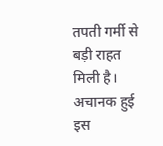तपती गर्मी से बड़ी राहत मिली है। अचानक हुई इस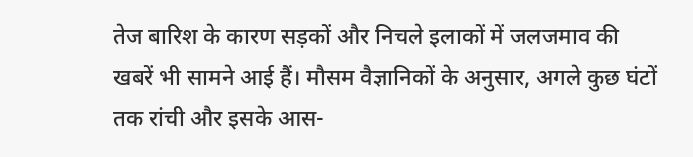तेज बारिश के कारण सड़कों और निचले इलाकों में जलजमाव की खबरें भी सामने आई हैं। मौसम वैज्ञानिकों के अनुसार, अगले कुछ घंटों तक रांची और इसके आस-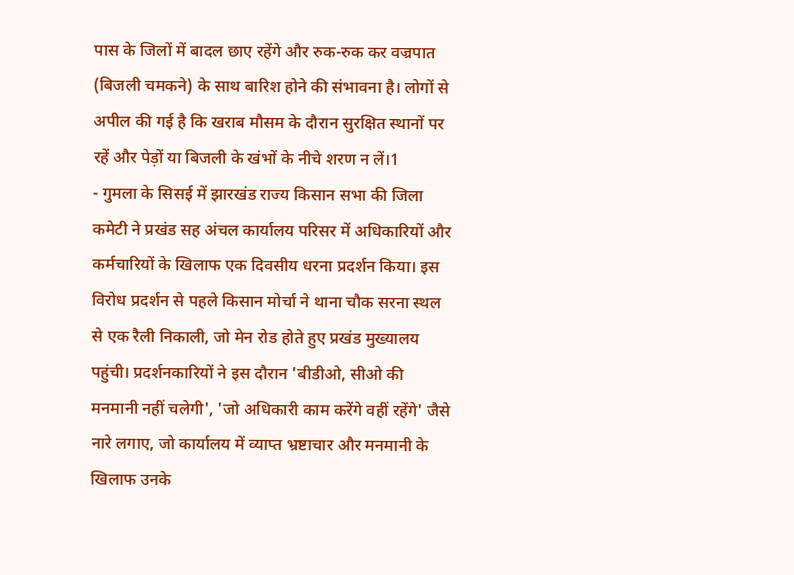पास के जिलों में बादल छाए रहेंगे और रुक-रुक कर वज्रपात (बिजली चमकने) के साथ बारिश होने की संभावना है। लोगों से अपील की गई है कि खराब मौसम के दौरान सुरक्षित स्थानों पर रहें और पेड़ों या बिजली के खंभों के नीचे शरण न लें।1
- गुमला के सिसई में झारखंड राज्य किसान सभा की जिला कमेटी ने प्रखंड सह अंचल कार्यालय परिसर में अधिकारियों और कर्मचारियों के खिलाफ एक दिवसीय धरना प्रदर्शन किया। इस विरोध प्रदर्शन से पहले किसान मोर्चा ने थाना चौक सरना स्थल से एक रैली निकाली, जो मेन रोड होते हुए प्रखंड मुख्यालय पहुंची। प्रदर्शनकारियों ने इस दौरान 'बीडीओ, सीओ की मनमानी नहीं चलेगी', 'जो अधिकारी काम करेंगे वहीं रहेंगे' जैसे नारे लगाए, जो कार्यालय में व्याप्त भ्रष्टाचार और मनमानी के खिलाफ उनके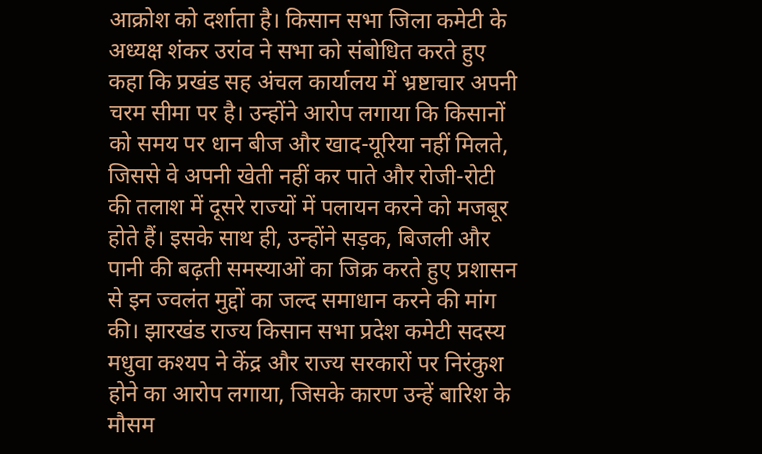आक्रोश को दर्शाता है। किसान सभा जिला कमेटी के अध्यक्ष शंकर उरांव ने सभा को संबोधित करते हुए कहा कि प्रखंड सह अंचल कार्यालय में भ्रष्टाचार अपनी चरम सीमा पर है। उन्होंने आरोप लगाया कि किसानों को समय पर धान बीज और खाद-यूरिया नहीं मिलते, जिससे वे अपनी खेती नहीं कर पाते और रोजी-रोटी की तलाश में दूसरे राज्यों में पलायन करने को मजबूर होते हैं। इसके साथ ही, उन्होंने सड़क, बिजली और पानी की बढ़ती समस्याओं का जिक्र करते हुए प्रशासन से इन ज्वलंत मुद्दों का जल्द समाधान करने की मांग की। झारखंड राज्य किसान सभा प्रदेश कमेटी सदस्य मधुवा कश्यप ने केंद्र और राज्य सरकारों पर निरंकुश होने का आरोप लगाया, जिसके कारण उन्हें बारिश के मौसम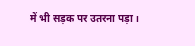में भी सड़क पर उतरना पड़ा।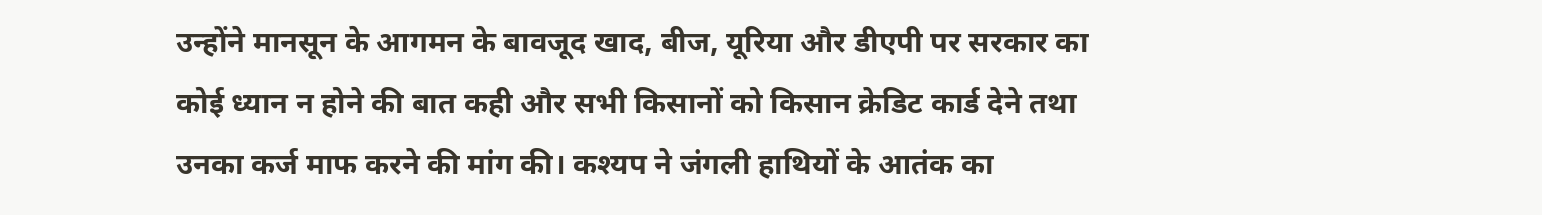उन्होंने मानसून के आगमन के बावजूद खाद, बीज, यूरिया और डीएपी पर सरकार का कोई ध्यान न होने की बात कही और सभी किसानों को किसान क्रेडिट कार्ड देने तथा उनका कर्ज माफ करने की मांग की। कश्यप ने जंगली हाथियों के आतंक का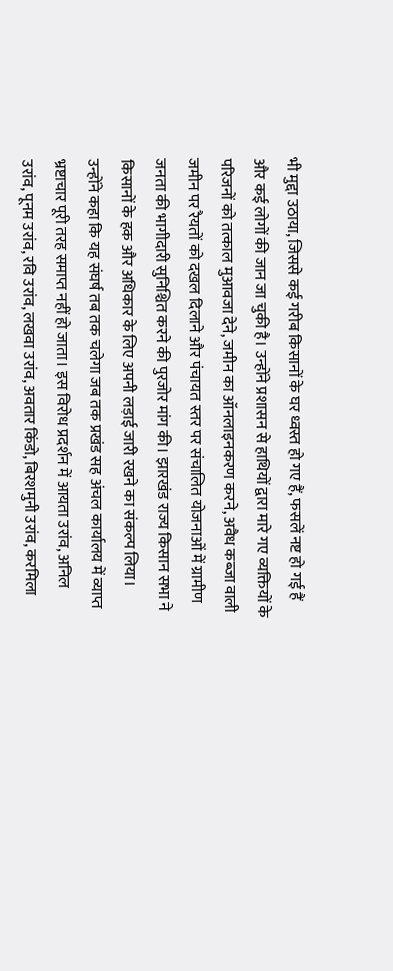भी मुद्दा उठाया, जिससे कई गरीब किसानों के घर ध्वस्त हो गए हैं, फसलें नष्ट हो गई हैं और कई लोगों की जान जा चुकी है। उन्होंने प्रशासन से हाथियों द्वारा मारे गए व्यक्तियों के परिजनों को तत्काल मुआवजा देने, जमीन का ऑनलाइनकरण करने, अवैध कब्जा वाली जमीन पर रैयतों को दखल दिलाने और पंचायत स्तर पर संचालित योजनाओं में ग्रामीण जनता की भागीदारी सुनिश्चित करने की पुरजोर मांग की। झारखंड राज्य किसान सभा ने किसानों के हक और अधिकार के लिए अपनी लड़ाई जारी रखने का संकल्प लिया। उन्होंने कहा कि यह संघर्ष तब तक चलेगा जब तक प्रखंड सह अंचल कार्यालय में व्याप्त भ्रष्टाचार पूरी तरह समाप्त नहीं हो जाता। इस विरोध प्रदर्शन में आयता उरांव, अनिल उरांव, पूनम उरांव, रवि उरांव, लखवा उरांव, अवतार किंडो, बिरशमुनी उरांव, करमिला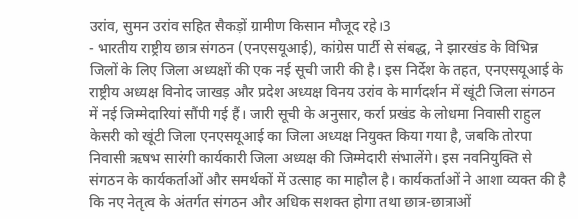उरांव, सुमन उरांव सहित सैकड़ों ग्रामीण किसान मौजूद रहे।3
- भारतीय राष्ट्रीय छात्र संगठन (एनएसयूआई), कांग्रेस पार्टी से संबद्ध, ने झारखंड के विभिन्न जिलों के लिए जिला अध्यक्षों की एक नई सूची जारी की है। इस निर्देश के तहत, एनएसयूआई के राष्ट्रीय अध्यक्ष विनोद जाखड़ और प्रदेश अध्यक्ष विनय उरांव के मार्गदर्शन में खूंटी जिला संगठन में नई जिम्मेदारियां सौंपी गई हैं। जारी सूची के अनुसार, कर्रा प्रखंड के लोधमा निवासी राहुल केसरी को खूंटी जिला एनएसयूआई का जिला अध्यक्ष नियुक्त किया गया है, जबकि तोरपा निवासी ऋषभ सारंगी कार्यकारी जिला अध्यक्ष की जिम्मेदारी संभालेंगे। इस नवनियुक्ति से संगठन के कार्यकर्ताओं और समर्थकों में उत्साह का माहौल है। कार्यकर्ताओं ने आशा व्यक्त की है कि नए नेतृत्व के अंतर्गत संगठन और अधिक सशक्त होगा तथा छात्र-छात्राओं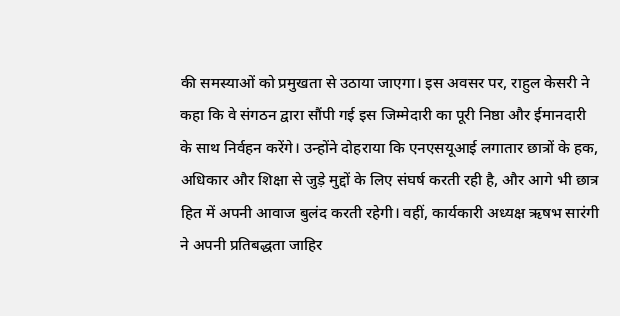की समस्याओं को प्रमुखता से उठाया जाएगा। इस अवसर पर, राहुल केसरी ने कहा कि वे संगठन द्वारा सौंपी गई इस जिम्मेदारी का पूरी निष्ठा और ईमानदारी के साथ निर्वहन करेंगे। उन्होंने दोहराया कि एनएसयूआई लगातार छात्रों के हक, अधिकार और शिक्षा से जुड़े मुद्दों के लिए संघर्ष करती रही है, और आगे भी छात्र हित में अपनी आवाज बुलंद करती रहेगी। वहीं, कार्यकारी अध्यक्ष ऋषभ सारंगी ने अपनी प्रतिबद्धता जाहिर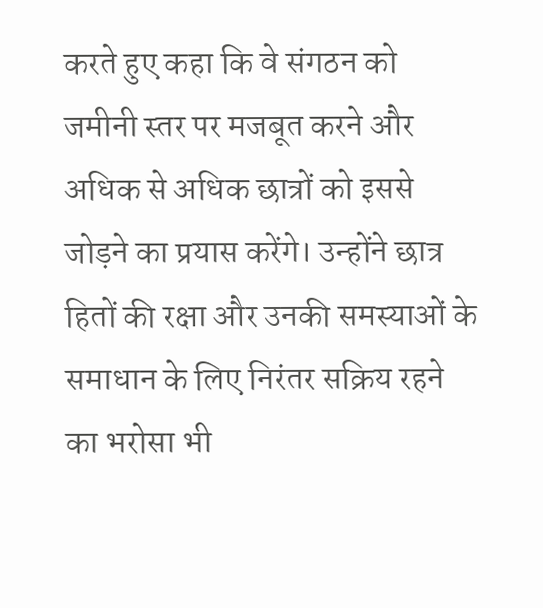करते हुए कहा कि वे संगठन को जमीनी स्तर पर मजबूत करने और अधिक से अधिक छात्रों को इससे जोड़ने का प्रयास करेंगे। उन्होंने छात्र हितों की रक्षा और उनकी समस्याओं के समाधान के लिए निरंतर सक्रिय रहने का भरोसा भी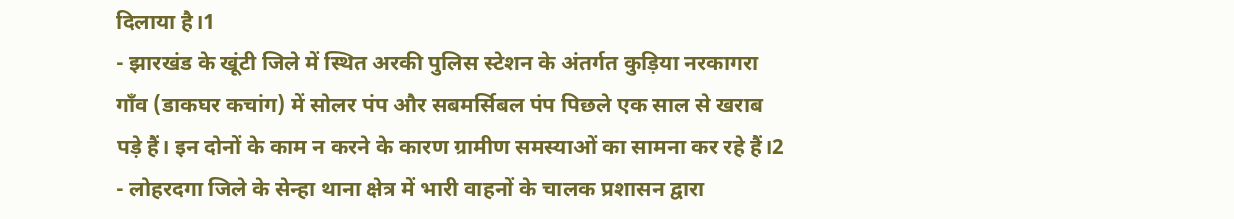दिलाया है।1
- झारखंड के खूंटी जिले में स्थित अरकी पुलिस स्टेशन के अंतर्गत कुड़िया नरकागरा गाँव (डाकघर कचांग) में सोलर पंप और सबमर्सिबल पंप पिछले एक साल से खराब पड़े हैं। इन दोनों के काम न करने के कारण ग्रामीण समस्याओं का सामना कर रहे हैं।2
- लोहरदगा जिले के सेन्हा थाना क्षेत्र में भारी वाहनों के चालक प्रशासन द्वारा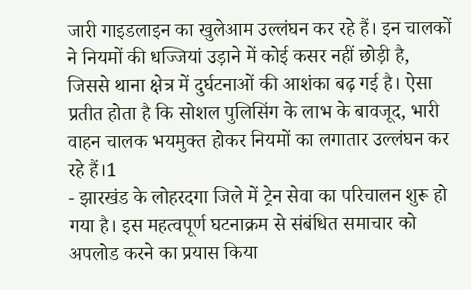जारी गाइडलाइन का खुलेआम उल्लंघन कर रहे हैं। इन चालकों ने नियमों की धज्जियां उड़ाने में कोई कसर नहीं छोड़ी है, जिससे थाना क्षेत्र में दुर्घटनाओं की आशंका बढ़ गई है। ऐसा प्रतीत होता है कि सोशल पुलिसिंग के लाभ के बावजूद, भारी वाहन चालक भयमुक्त होकर नियमों का लगातार उल्लंघन कर रहे हैं।1
- झारखंड के लोहरदगा जिले में ट्रेन सेवा का परिचालन शुरू हो गया है। इस महत्वपूर्ण घटनाक्रम से संबंधित समाचार को अपलोड करने का प्रयास किया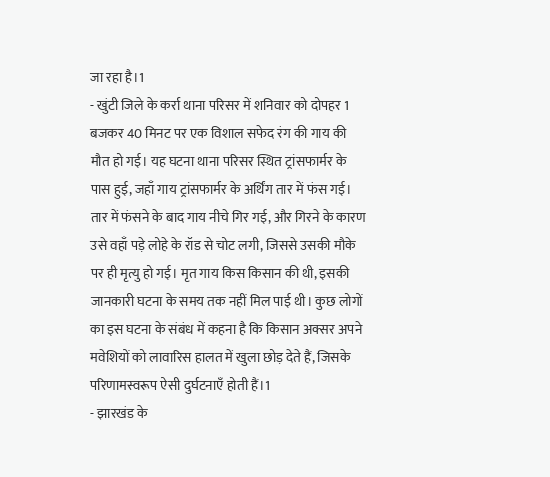जा रहा है।1
- खुंटी जिले के कर्रा थाना परिसर में शनिवार को दोपहर 1 बजकर 40 मिनट पर एक विशाल सफेद रंग की गाय की मौत हो गई। यह घटना थाना परिसर स्थित ट्रांसफार्मर के पास हुई, जहाँ गाय ट्रांसफार्मर के अर्थिंग तार में फंस गई। तार में फंसने के बाद गाय नीचे गिर गई, और गिरने के कारण उसे वहाँ पड़े लोहे के रॉड से चोट लगी, जिससे उसकी मौके पर ही मृत्यु हो गई। मृत गाय किस किसान की थी, इसकी जानकारी घटना के समय तक नहीं मिल पाई थी। कुछ लोगों का इस घटना के संबंध में कहना है कि किसान अक्सर अपने मवेशियों को लावारिस हालत में खुला छोड़ देते हैं, जिसके परिणामस्वरूप ऐसी दुर्घटनाएँ होती हैं।1
- झारखंड के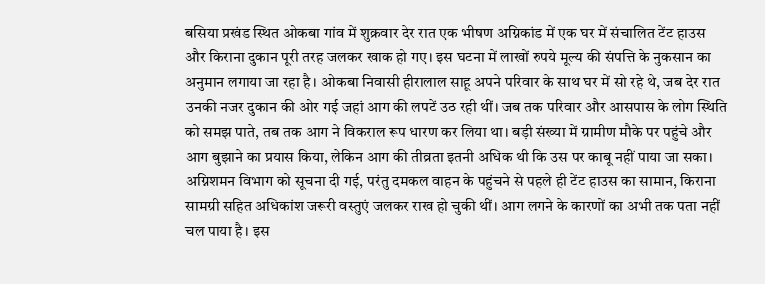बसिया प्रखंड स्थित ओकबा गांव में शुक्रवार देर रात एक भीषण अग्निकांड में एक घर में संचालित टेंट हाउस और किराना दुकान पूरी तरह जलकर खाक हो गए। इस घटना में लाखों रुपये मूल्य की संपत्ति के नुकसान का अनुमान लगाया जा रहा है। ओकबा निवासी हीरालाल साहू अपने परिवार के साथ घर में सो रहे थे, जब देर रात उनकी नजर दुकान की ओर गई जहां आग की लपटें उठ रही थीं। जब तक परिवार और आसपास के लोग स्थिति को समझ पाते, तब तक आग ने विकराल रूप धारण कर लिया था। बड़ी संख्या में ग्रामीण मौके पर पहुंचे और आग बुझाने का प्रयास किया, लेकिन आग की तीव्रता इतनी अधिक थी कि उस पर काबू नहीं पाया जा सका। अग्निशमन विभाग को सूचना दी गई, परंतु दमकल वाहन के पहुंचने से पहले ही टेंट हाउस का सामान, किराना सामग्री सहित अधिकांश जरूरी वस्तुएं जलकर राख हो चुकी थीं। आग लगने के कारणों का अभी तक पता नहीं चल पाया है। इस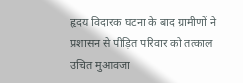हृदय विदारक घटना के बाद ग्रामीणों ने प्रशासन से पीड़ित परिवार को तत्काल उचित मुआवजा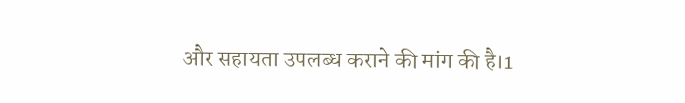और सहायता उपलब्ध कराने की मांग की है।1